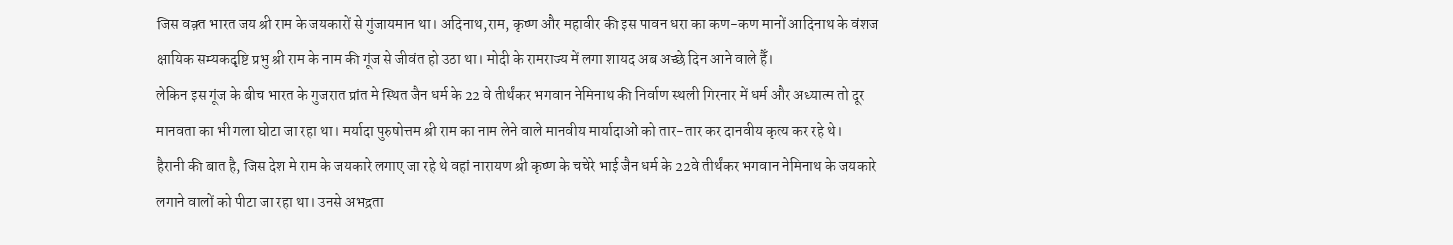जिस वक़्त भारत जय श्री राम के जयकारों से गुंजायमान था। अदिनाथ,राम, कृष्ण और महावीर की इस पावन धरा का कण-कण मानों आदिनाथ के वंशज क्षायिक सम्यकदृष्टि प्रभु श्री राम के नाम की गूंज से जीवंत हो उठा था। मोदी के रामराज्य में लगा शायद अब अच्छे दिन आने वाले हैँ।
लेकिन इस गूंज के बीच भारत के गुजरात प्रांत मे स्थित जैन धर्म के 22 वे तीर्थंकर भगवान नेमिनाथ की निर्वाण स्थली गिरनार में धर्म और अध्यात्म तो दूर मानवता का भी गला घोटा जा रहा था। मर्यादा पुरुषोत्तम श्री राम का नाम लेने वाले मानवीय मार्यादाओं को तार-तार कर दानवीय कृत्य कर रहे थे।
हैरानी की बात है, जिस देश मे राम के जयकारे लगाए जा रहे थे वहां नारायण श्री कृष्ण के चचेरे भाई जैन धर्म के 22वे तीर्थंकर भगवान नेमिनाथ के जयकारे लगाने वालों को पीटा जा रहा था। उनसे अभद्रता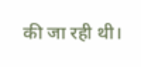की जा रही थी।